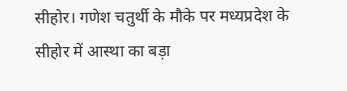सीहोर। गणेश चतुर्थी के मौके पर मध्यप्रदेश के सीहोर में आस्था का बड़ा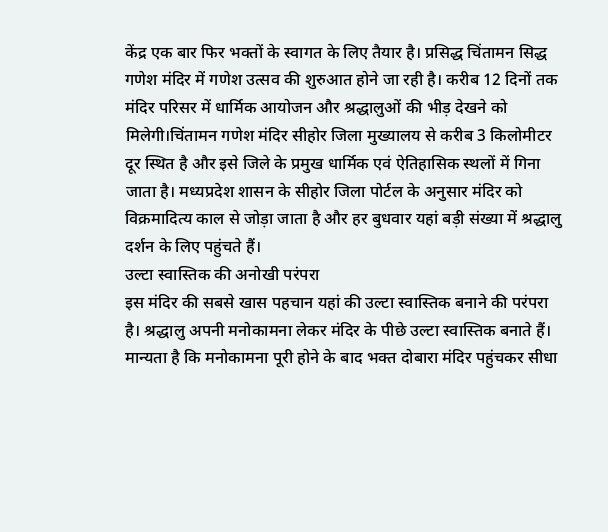केंद्र एक बार फिर भक्तों के स्वागत के लिए तैयार है। प्रसिद्ध चिंतामन सिद्ध गणेश मंदिर में गणेश उत्सव की शुरुआत होने जा रही है। करीब 12 दिनों तक मंदिर परिसर में धार्मिक आयोजन और श्रद्धालुओं की भीड़ देखने को मिलेगी।चिंतामन गणेश मंदिर सीहोर जिला मुख्यालय से करीब 3 किलोमीटर दूर स्थित है और इसे जिले के प्रमुख धार्मिक एवं ऐतिहासिक स्थलों में गिना जाता है। मध्यप्रदेश शासन के सीहोर जिला पोर्टल के अनुसार मंदिर को विक्रमादित्य काल से जोड़ा जाता है और हर बुधवार यहां बड़ी संख्या में श्रद्धालु दर्शन के लिए पहुंचते हैं।
उल्टा स्वास्तिक की अनोखी परंपरा
इस मंदिर की सबसे खास पहचान यहां की उल्टा स्वास्तिक बनाने की परंपरा है। श्रद्धालु अपनी मनोकामना लेकर मंदिर के पीछे उल्टा स्वास्तिक बनाते हैं। मान्यता है कि मनोकामना पूरी होने के बाद भक्त दोबारा मंदिर पहुंचकर सीधा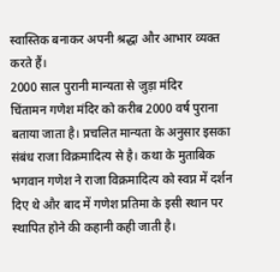स्वास्तिक बनाकर अपनी श्रद्धा और आभार व्यक्त करते हैं।
2000 साल पुरानी मान्यता से जुड़ा मंदिर
चिंतामन गणेश मंदिर को करीब 2000 वर्ष पुराना बताया जाता है। प्रचलित मान्यता के अनुसार इसका संबंध राजा विक्रमादित्य से है। कथा के मुताबिक भगवान गणेश ने राजा विक्रमादित्य को स्वप्न में दर्शन दिए थे और बाद में गणेश प्रतिमा के इसी स्थान पर स्थापित होने की कहानी कही जाती है।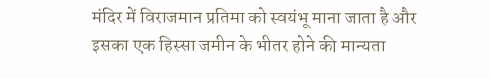मंदिर में विराजमान प्रतिमा को स्वयंभू माना जाता है और इसका एक हिस्सा जमीन के भीतर होने की मान्यता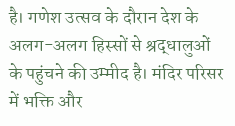है। गणेश उत्सव के दौरान देश के अलग-अलग हिस्सों से श्रद्धालुओं के पहुंचने की उम्मीद है। मंदिर परिसर में भक्ति और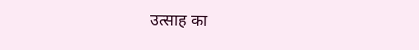उत्साह का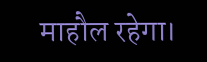माहौल रहेगा।